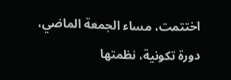اختتمت، مساء الجمعة الماضي، دورة تكونية، نظمتها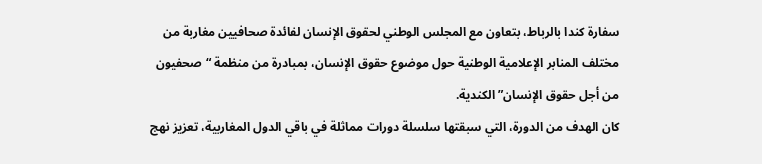سفارة كندا بالرباط، بتعاون مع المجلس الوطني لحقوق الإنسان لفائدة صحافيين مغاربة من مختلف المنابر الإعلامية الوطنية حول موضوع حقوق الإنسان، بمبادرة من منظمة “صحفيون من أجل حقوق الإنسان” الكندية.
كان الهدف من الدورة، التي سبقتها سلسلة دورات مماثلة في باقي الدول المغاربية، تعزيز نهج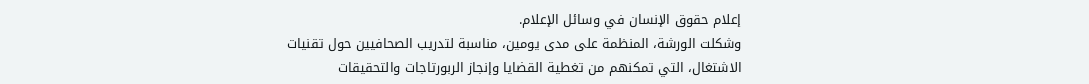إعلام حقوق الإنسان في وسائل الإعلام.
وشكلت الورشة، المنظمة على مدى يومين، مناسبة لتدريب الصحافيين حول تقنيات الاشتغال، التي تمكنهم من تغطية القضايا وإنجاز الربورتاجات والتحقيقات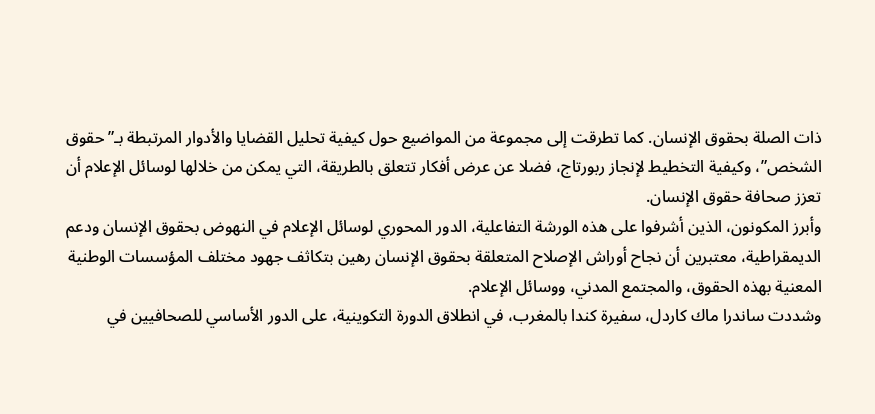ذات الصلة بحقوق الإنسان. كما تطرقت إلى مجموعة من المواضيع حول كيفية تحليل القضايا والأدوار المرتبطة بـ”حقوق الشخص”، وكيفية التخطيط لإنجاز ربورتاج، فضلا عن عرض أفكار تتعلق بالطريقة، التي يمكن من خلالها لوسائل الإعلام أن تعزز صحافة حقوق الإنسان.
وأبرز المكونون، الذين أشرفوا على هذه الورشة التفاعلية، الدور المحوري لوسائل الإعلام في النهوض بحقوق الإنسان ودعم الديمقراطية، معتبرين أن نجاح أوراش الإصلاح المتعلقة بحقوق الإنسان رهين بتكاثف جهود مختلف المؤسسات الوطنية المعنية بهذه الحقوق، والمجتمع المدني، ووسائل الإعلام.
وشددت ساندرا ماك كاردل، سفيرة كندا بالمغرب، في انطلاق الدورة التكوينية، على الدور الأساسي للصحافيين في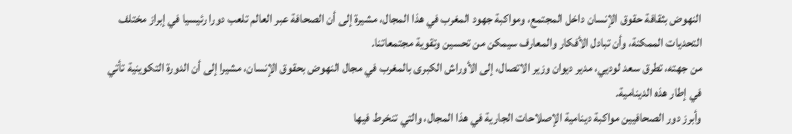النهوض بثقافة حقوق الإنسان داخل المجتمع، ومواكبة جهود المغرب في هذا المجال، مشيرة إلى أن الصحافة عبر العالم تلعب دورا رئيسيا في إبراز مختلف التحديات الممكنة، وأن تبادل الأفكار والمعارف سيمكن من تحسين وتقوية مجتمعاتنا.
من جهته، تطرق سعد لوديي، مدير ديوان وزير الاتصال، إلى الأوراش الكبرى بالمغرب في مجال النهوض بحقوق الإنسان، مشيرا إلى أن الدورة التكوينية تأتي في إطار هذه الدينامية.
وأبرز دور الصحافيين مواكبة دينامية الإصلاحات الجارية في هذا المجال، والتي تنخرط فيها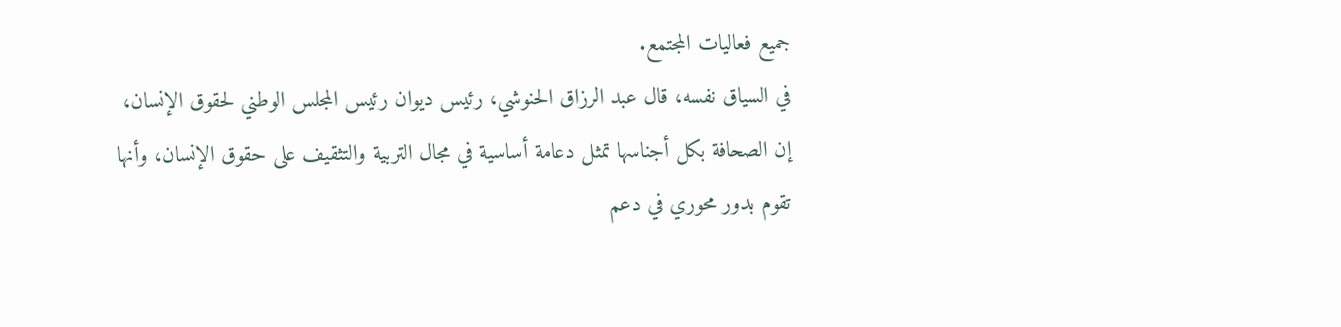جميع فعاليات المجتمع.
في السياق نفسه، قال عبد الرزاق الحنوشي، رئيس ديوان رئيس المجلس الوطني لحقوق الإنسان، إن الصحافة بكل أجناسها تمثل دعامة أساسية في مجال التربية والتثقيف على حقوق الإنسان، وأنها تقوم بدور محوري في دعم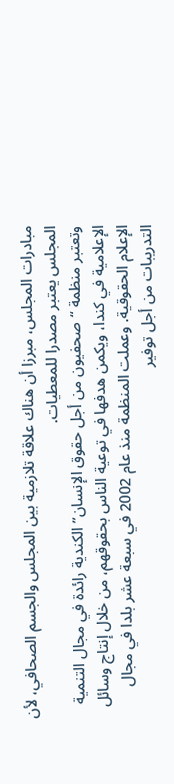مبادرات المجلس، مبرزا أن هناك علاقة تلازمية بين المجلس والجسم الصحافي، لأن المجلس يعتبر مصدرا للمعطيات.
وتعتبر منظمة “صحفيون من أجل حقوق الإنسان” الكندية رائدة في مجال التنمية الإعلامية في كندا، ويكمن هدفها في توعية الناس بحقوقهم، من خلال إنتاج وسائل الإعلام الحقوقية. وعملت المنظمة منذ عام 2002 في سبعة عشر بلدا في مجال التدريبات من أجل توفير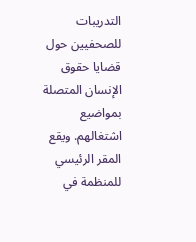التدريبات للصحفيين حول قضايا حقوق الإنسان المتصلة بمواضيع اشتغالهم. ويقع المقر الرئيسي للمنظمة في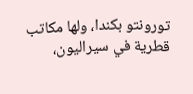تورونتو بكندا، ولها مكاتب قطرية في سيراليون،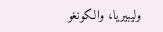وليبيريا، والكونغو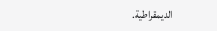الديمقراطية.